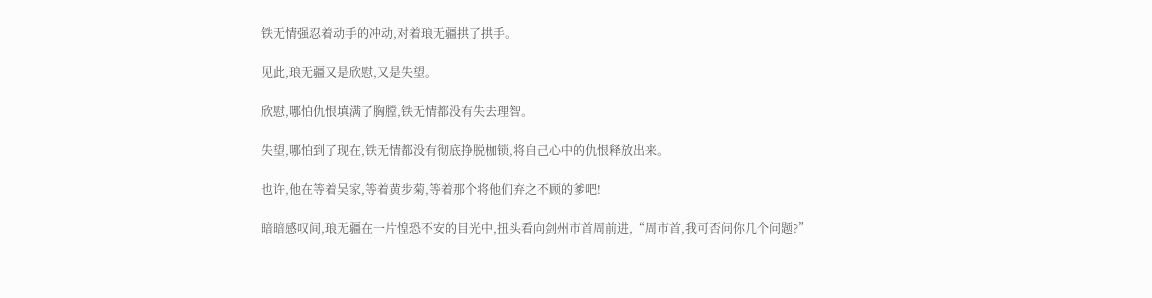铁无情强忍着动手的冲动,对着琅无疆拱了拱手。

见此,琅无疆又是欣慰,又是失望。

欣慰,哪怕仇恨填满了胸膛,铁无情都没有失去理智。

失望,哪怕到了现在,铁无情都没有彻底挣脱枷锁,将自己心中的仇恨释放出来。

也许,他在等着吴家,等着黄步菊,等着那个将他们弃之不顾的爹吧!

暗暗感叹间,琅无疆在一片惶恐不安的目光中,扭头看向剑州市首周前进,“周市首,我可否问你几个问题?”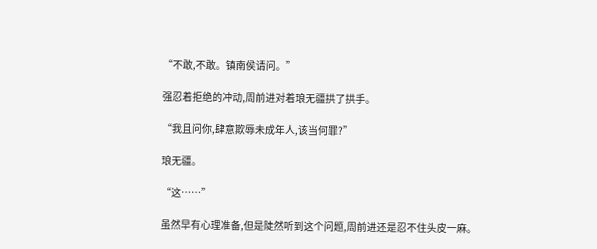“不敢,不敢。镇南侯请问。”

强忍着拒绝的冲动,周前进对着琅无疆拱了拱手。

“我且问你,肆意欺辱未成年人,该当何罪?”

琅无疆。

“这……”

虽然早有心理准备,但是陡然听到这个问题,周前进还是忍不住头皮一麻。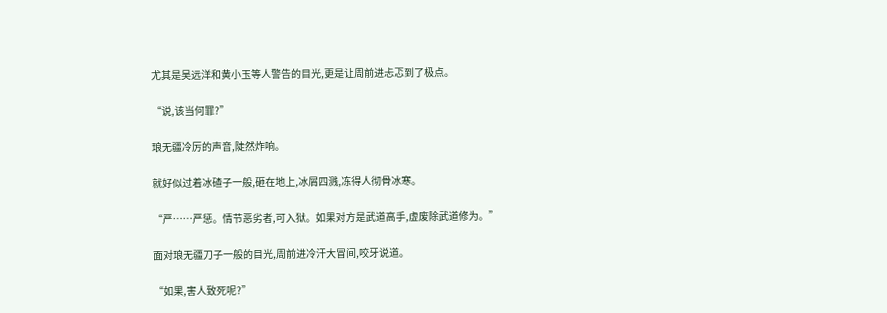尤其是吴远洋和黄小玉等人警告的目光,更是让周前进忐忑到了极点。

“说,该当何罪?”

琅无疆冷厉的声音,陡然炸响。

就好似过着冰碴子一般,砸在地上,冰屑四溅,冻得人彻骨冰寒。

“严……严惩。情节恶劣者,可入狱。如果对方是武道高手,虚废除武道修为。”

面对琅无疆刀子一般的目光,周前进冷汗大冒间,咬牙说道。

“如果,害人致死呢?”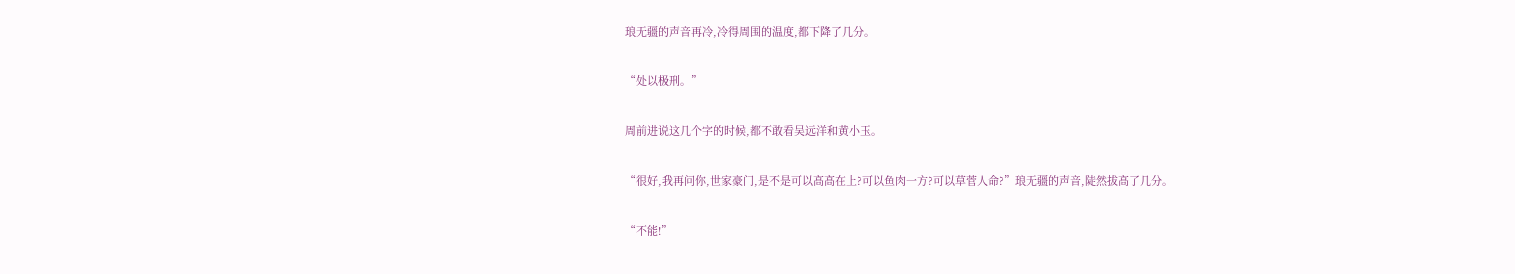琅无疆的声音再冷,冷得周围的温度,都下降了几分。

“处以极刑。”

周前进说这几个字的时候,都不敢看吴远洋和黄小玉。

“很好,我再问你,世家豪门,是不是可以高高在上?可以鱼肉一方?可以草菅人命?”琅无疆的声音,陡然拔高了几分。

“不能!”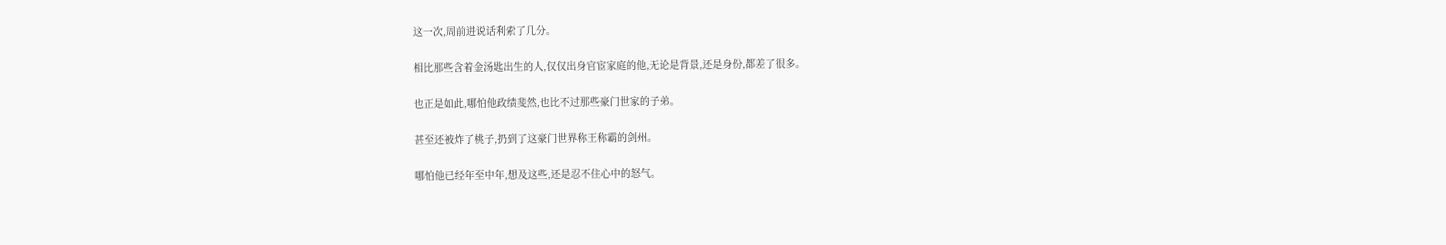这一次,周前进说话利索了几分。

相比那些含着金汤匙出生的人,仅仅出身官宦家庭的他,无论是背景,还是身份,都差了很多。

也正是如此,哪怕他政绩斐然,也比不过那些豪门世家的子弟。

甚至还被炸了桃子,扔到了这豪门世界称王称霸的剑州。

哪怕他已经年至中年,想及这些,还是忍不住心中的怒气。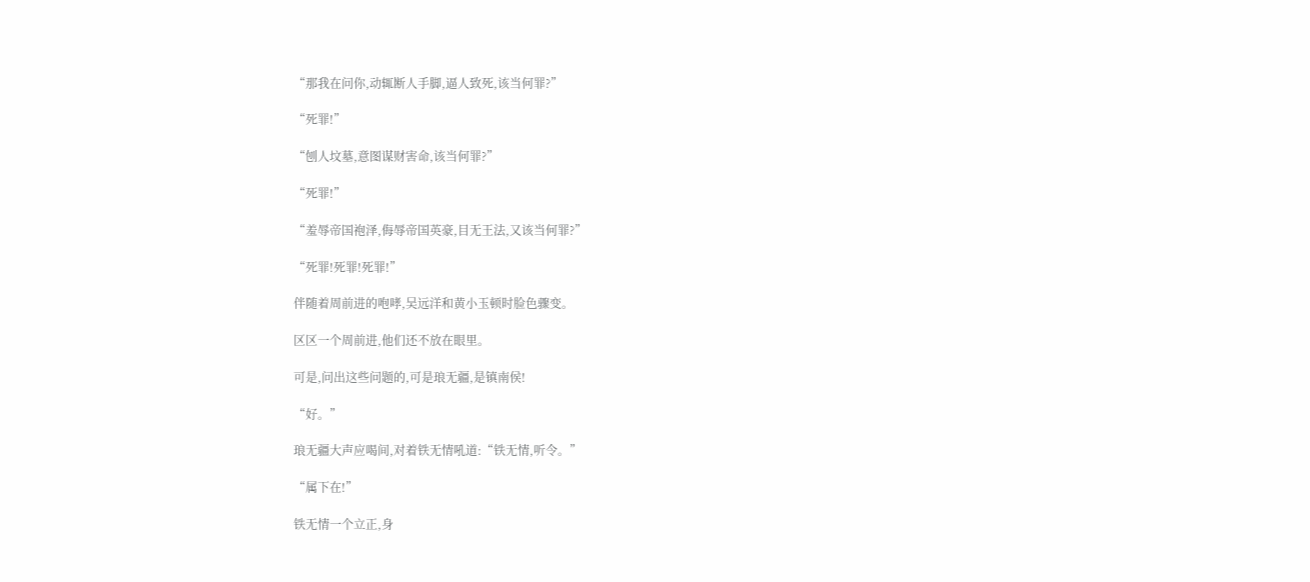“那我在问你,动辄断人手脚,逼人致死,该当何罪?”

“死罪!”

“刨人坟墓,意图谋财害命,该当何罪?”

“死罪!”

“羞辱帝国袍泽,侮辱帝国英豪,目无王法,又该当何罪?”

“死罪!死罪!死罪!”

伴随着周前进的咆哮,吴远洋和黄小玉顿时脸色骤变。

区区一个周前进,他们还不放在眼里。

可是,问出这些问题的,可是琅无疆,是镇南侯!

“好。”

琅无疆大声应喝间,对着铁无情吼道:“铁无情,听令。”

“属下在!”

铁无情一个立正,身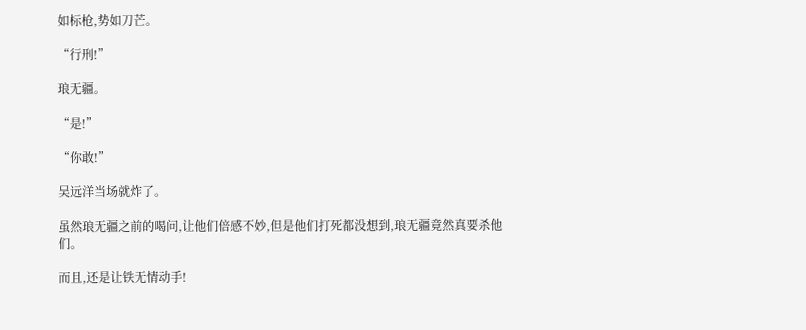如标枪,势如刀芒。

“行刑!”

琅无疆。

“是!”

“你敢!”

吴远洋当场就炸了。

虽然琅无疆之前的喝问,让他们倍感不妙,但是他们打死都没想到,琅无疆竟然真要杀他们。

而且,还是让铁无情动手!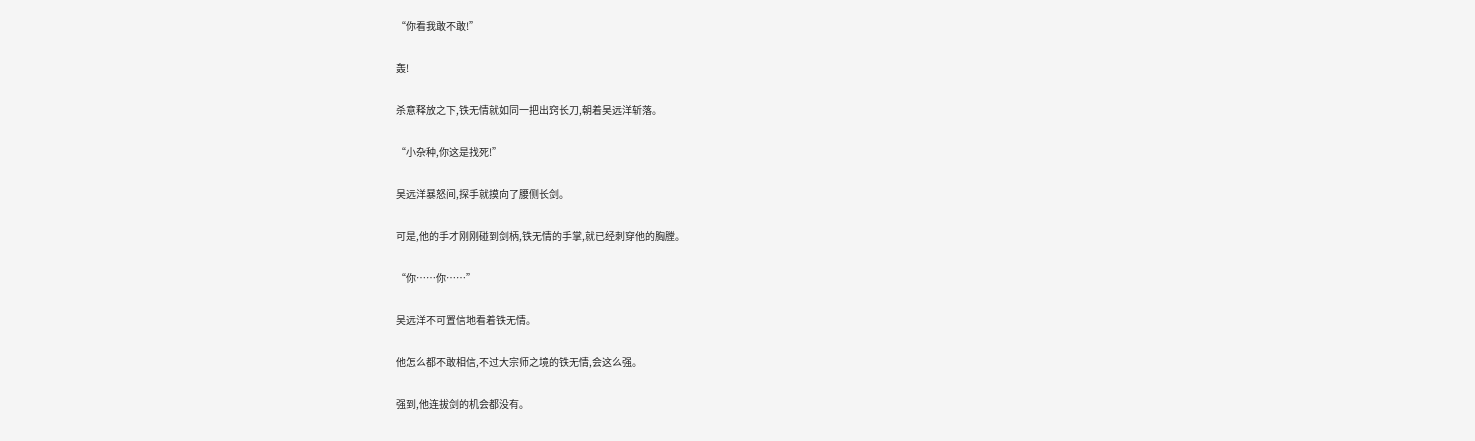“你看我敢不敢!”

轰!

杀意释放之下,铁无情就如同一把出窍长刀,朝着吴远洋斩落。

“小杂种,你这是找死!”

吴远洋暴怒间,探手就摸向了腰侧长剑。

可是,他的手才刚刚碰到剑柄,铁无情的手掌,就已经刺穿他的胸膛。

“你……你……”

吴远洋不可置信地看着铁无情。

他怎么都不敢相信,不过大宗师之境的铁无情,会这么强。

强到,他连拔剑的机会都没有。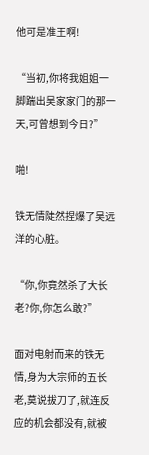他可是准王啊!

“当初,你将我姐姐一脚踹出吴家家门的那一天,可曾想到今日?”

啪!

铁无情陡然捏爆了吴远洋的心脏。

“你,你竟然杀了大长老?你,你怎么敢?”

面对电射而来的铁无情,身为大宗师的五长老,莫说拔刀了,就连反应的机会都没有,就被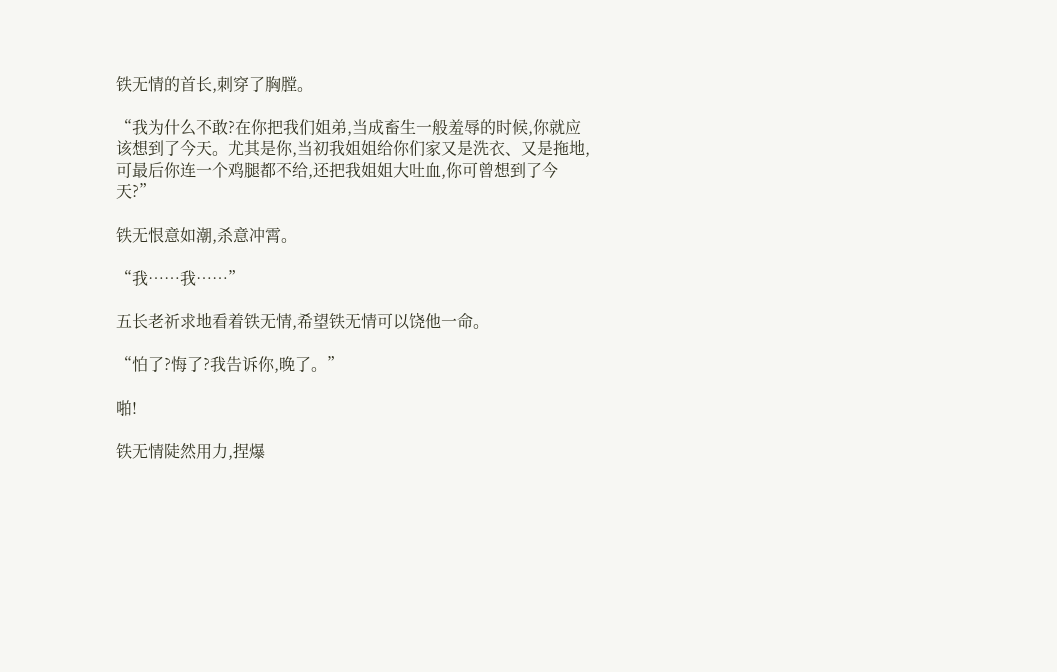铁无情的首长,刺穿了胸膛。

“我为什么不敢?在你把我们姐弟,当成畜生一般羞辱的时候,你就应该想到了今天。尤其是你,当初我姐姐给你们家又是洗衣、又是拖地,可最后你连一个鸡腿都不给,还把我姐姐大吐血,你可曾想到了今天?”

铁无恨意如潮,杀意冲霄。

“我……我……”

五长老祈求地看着铁无情,希望铁无情可以饶他一命。

“怕了?悔了?我告诉你,晚了。”

啪!

铁无情陡然用力,捏爆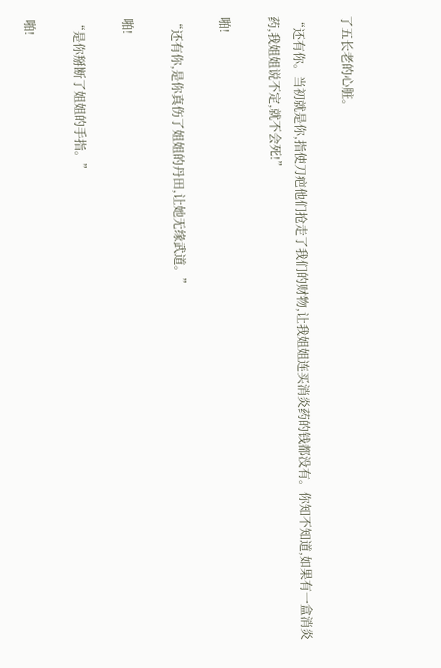了五长老的心脏。

“还有你。当初就是你,指使刀疤他们抢走了我们的财物,让我姐姐连买消炎药的钱都没有。你知不知道,如果有一盒消炎药,我姐姐说不定,就不会死!”

啪!

“还有你,是你真伤了姐姐的丹田,让她无缘武道。”

啪!

“是你掰断了姐姐的手指。”

啪!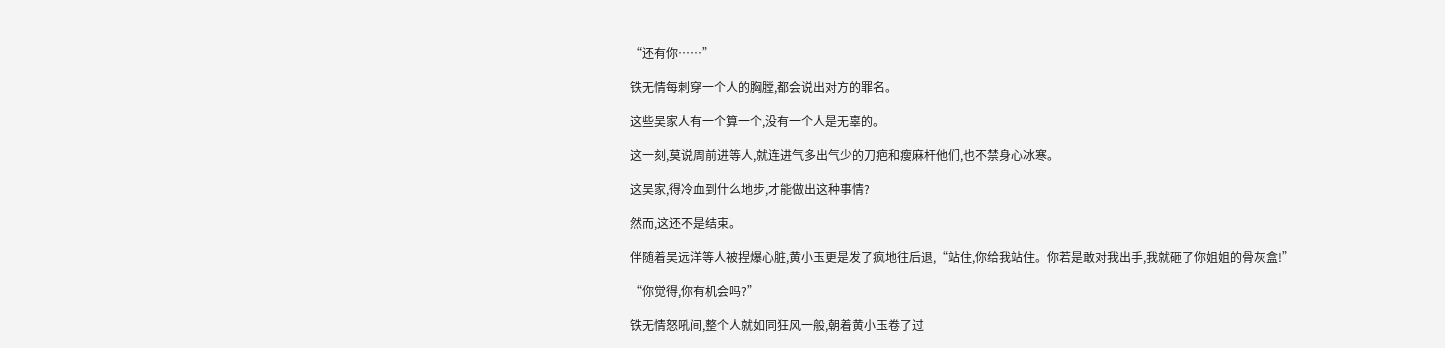“还有你……”

铁无情每刺穿一个人的胸膛,都会说出对方的罪名。

这些吴家人有一个算一个,没有一个人是无辜的。

这一刻,莫说周前进等人,就连进气多出气少的刀疤和瘦麻杆他们,也不禁身心冰寒。

这吴家,得冷血到什么地步,才能做出这种事情?

然而,这还不是结束。

伴随着吴远洋等人被捏爆心脏,黄小玉更是发了疯地往后退,“站住,你给我站住。你若是敢对我出手,我就砸了你姐姐的骨灰盒!”

“你觉得,你有机会吗?”

铁无情怒吼间,整个人就如同狂风一般,朝着黄小玉卷了过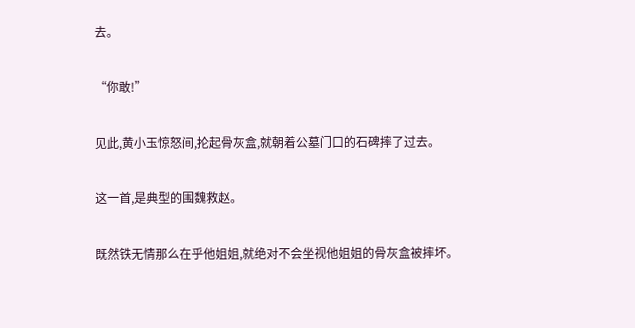去。

“你敢!”

见此,黄小玉惊怒间,抡起骨灰盒,就朝着公墓门口的石碑摔了过去。

这一首,是典型的围魏救赵。

既然铁无情那么在乎他姐姐,就绝对不会坐视他姐姐的骨灰盒被摔坏。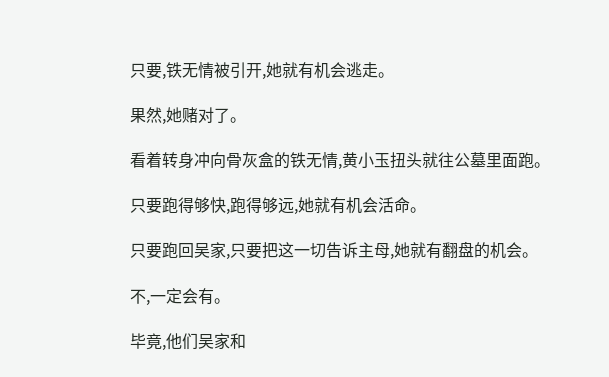只要,铁无情被引开,她就有机会逃走。

果然,她赌对了。

看着转身冲向骨灰盒的铁无情,黄小玉扭头就往公墓里面跑。

只要跑得够快,跑得够远,她就有机会活命。

只要跑回吴家,只要把这一切告诉主母,她就有翻盘的机会。

不,一定会有。

毕竟,他们吴家和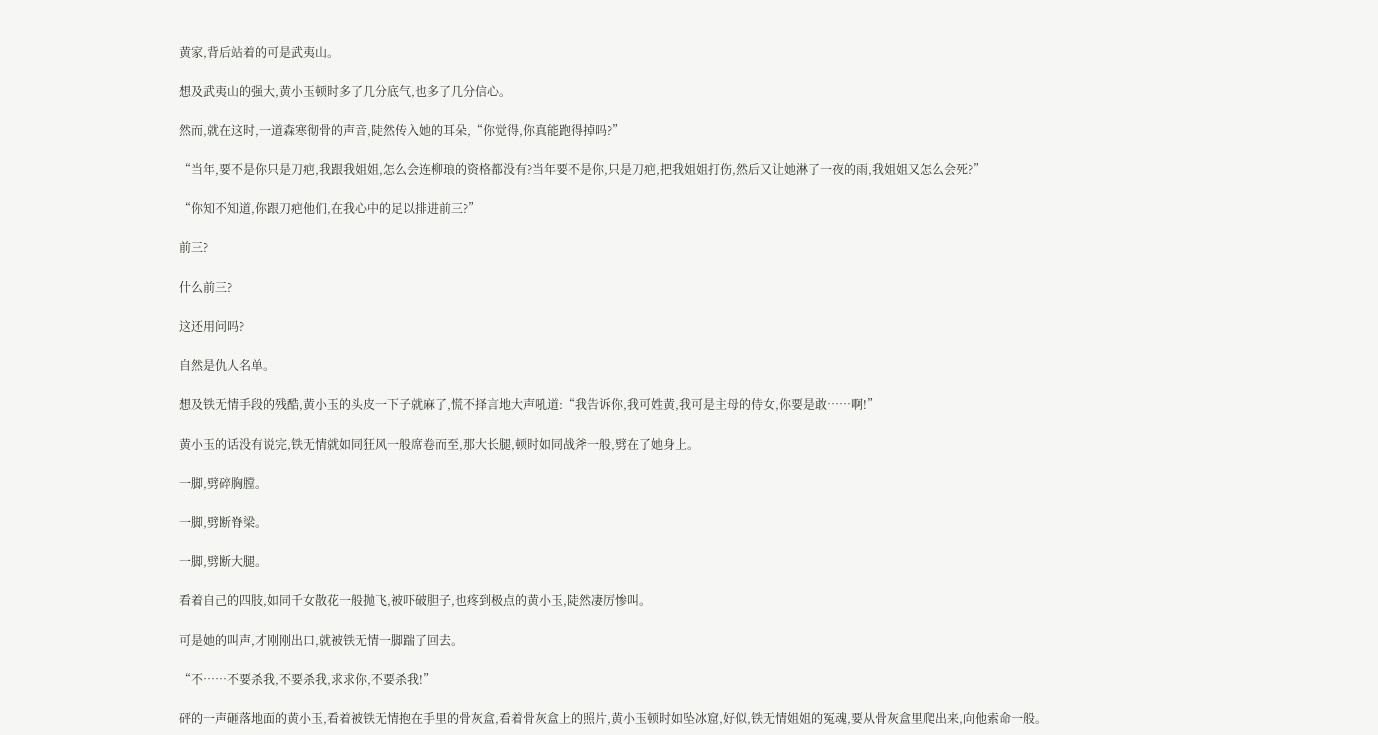黄家,背后站着的可是武夷山。

想及武夷山的强大,黄小玉顿时多了几分底气,也多了几分信心。

然而,就在这时,一道森寒彻骨的声音,陡然传入她的耳朵,“你觉得,你真能跑得掉吗?”

“当年,要不是你只是刀疤,我跟我姐姐,怎么会连柳琅的资格都没有?当年要不是你,只是刀疤,把我姐姐打伤,然后又让她淋了一夜的雨,我姐姐又怎么会死?”

“你知不知道,你跟刀疤他们,在我心中的足以排进前三?”

前三?

什么前三?

这还用问吗?

自然是仇人名单。

想及铁无情手段的残酷,黄小玉的头皮一下子就麻了,慌不择言地大声吼道:“我告诉你,我可姓黄,我可是主母的侍女,你要是敢……啊!”

黄小玉的话没有说完,铁无情就如同狂风一般席卷而至,那大长腿,顿时如同战斧一般,劈在了她身上。

一脚,劈碎胸膛。

一脚,劈断脊梁。

一脚,劈断大腿。

看着自己的四肢,如同千女散花一般抛飞,被吓破胆子,也疼到极点的黄小玉,陡然凄厉惨叫。

可是她的叫声,才刚刚出口,就被铁无情一脚踹了回去。

“不……不要杀我,不要杀我,求求你,不要杀我!”

砰的一声砸落地面的黄小玉,看着被铁无情抱在手里的骨灰盒,看着骨灰盒上的照片,黄小玉顿时如坠冰窟,好似,铁无情姐姐的冤魂,要从骨灰盒里爬出来,向他索命一般。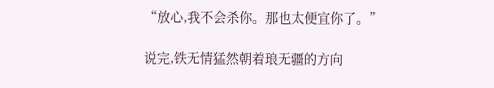“放心,我不会杀你。那也太便宜你了。”

说完,铁无情猛然朝着琅无疆的方向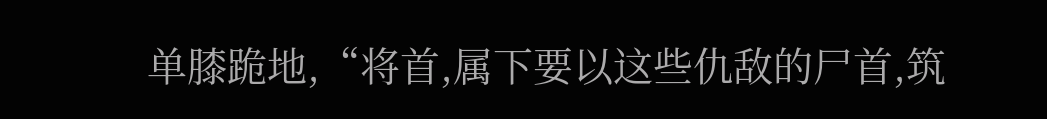单膝跪地,“将首,属下要以这些仇敌的尸首,筑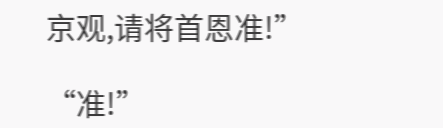京观,请将首恩准!”

“准!”